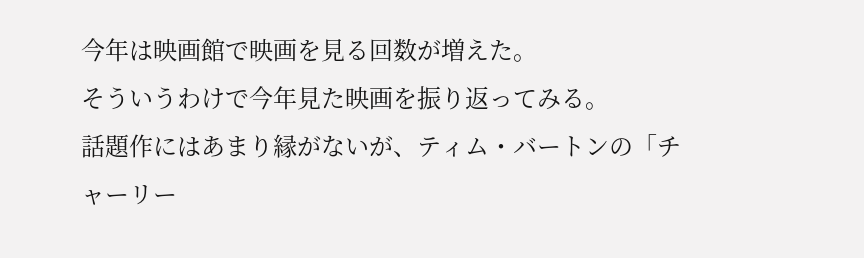今年は映画館で映画を見る回数が増えた。
そういうわけで今年見た映画を振り返ってみる。
話題作にはあまり縁がないが、ティム・バートンの「チャーリー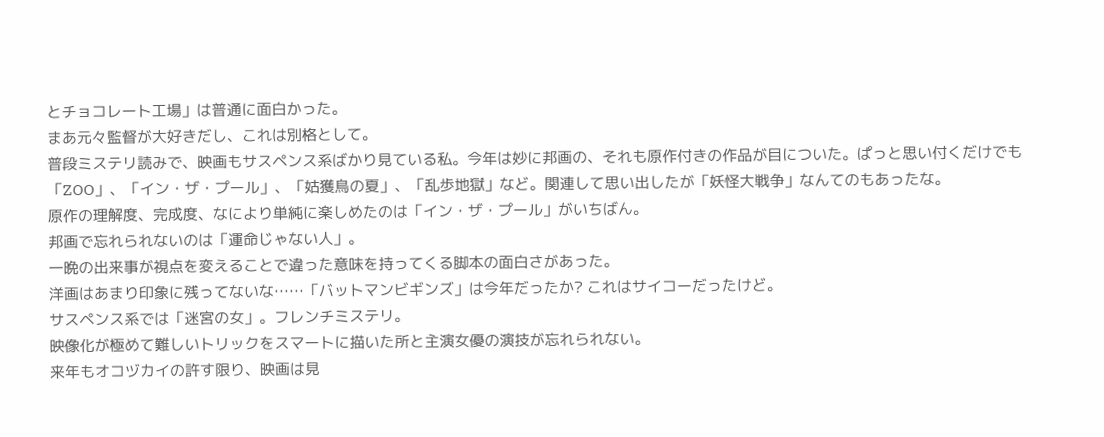とチョコレート工場」は普通に面白かった。
まあ元々監督が大好きだし、これは別格として。
普段ミステリ読みで、映画もサスペンス系ばかり見ている私。今年は妙に邦画の、それも原作付きの作品が目についた。ぱっと思い付くだけでも「ZOO」、「イン・ザ・プール」、「姑獲鳥の夏」、「乱歩地獄」など。関連して思い出したが「妖怪大戦争」なんてのもあったな。
原作の理解度、完成度、なにより単純に楽しめたのは「イン・ザ・プール」がいちばん。
邦画で忘れられないのは「運命じゃない人」。
一晩の出来事が視点を変えることで違った意味を持ってくる脚本の面白さがあった。
洋画はあまり印象に残ってないな……「バットマンビギンズ」は今年だったか? これはサイコーだったけど。
サスペンス系では「迷宮の女」。フレンチミステリ。
映像化が極めて難しいトリックをスマートに描いた所と主演女優の演技が忘れられない。
来年もオコヅカイの許す限り、映画は見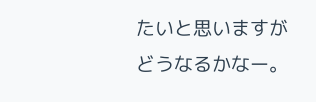たいと思いますがどうなるかなー。